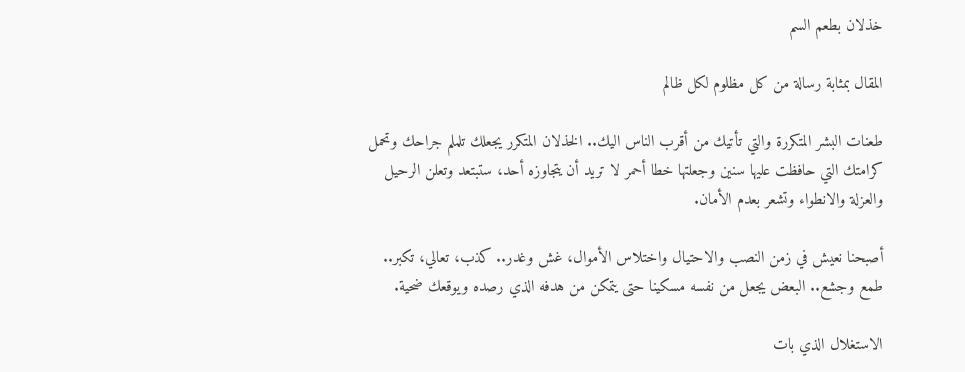خذلان بطعم السم

المقال بمثابة رسالة من كل مظلوم لكل ظالم

طعنات البشر المتكررة والتي تأتيك من أقرب الناس اليك.. الخذلان المتكرر يجعلك تلملم جراحك وتحمل كرامتك التي حافظت عليها سنين وجعلتها خطا أحمر لا تريد أن يتجاوزه أحد، ستبتعد وتعلن الرحيل والعزلة والانطواء وتشعر بعدم الأمان.

أصبحنا نعيش في زمن النصب والاحتيال واختلاس الأموال، غش وغدر.. كذب، تعالي، تكبر.. طمع وجشع.. البعض يجعل من نفسه مسكينا حتى يتمكن من هدفه الذي رصده ويوقعك ضحية.

الاستغلال الذي بات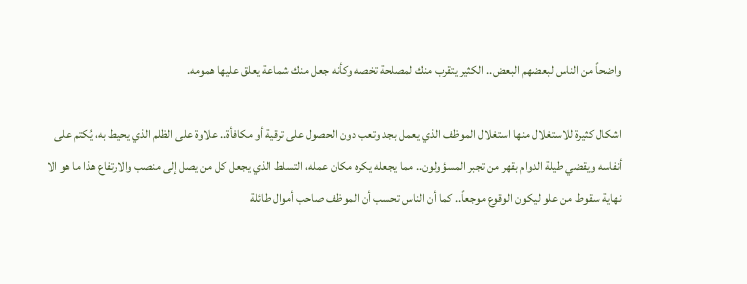واضحاً من الناس لبعضهم البعض.. الكثير يتقرب منك لمصلحة تخصه وكأنه جعل منك شماعة يعلق عليها همومه.

اشكال كثيرة للاستغلال منها استغلال الموظف الذي يعمل بجد وتعب دون الحصول على ترقية أو مكافأة.. علاوة على الظلم الذي يحيط به، يُكتم على أنفاسه ويقضي طيلة الدوام بقهر من تجبر المسؤولون.. مما يجعله يكره مكان عمله، التسلط الذي يجعل كل من يصل إلى منصب والارتفاع هذا ما هو الا نهاية سقوط من علو ليكون الوقوع موجعاً.. كما أن الناس تحسب أن الموظف صاحب أموال طائلة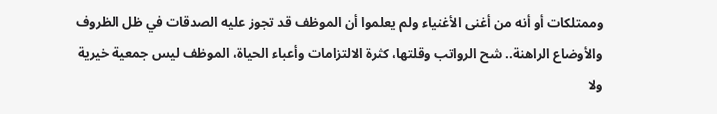وممتلكات أو أنه من أغنى الأغنياء ولم يعلموا أن الموظف قد تجوز عليه الصدقات في ظل الظروف والأوضاع الراهنة.. شح الرواتب وقلتها، كثرة الالتزامات وأعباء الحياة، الموظف ليس جمعية خيرية ولا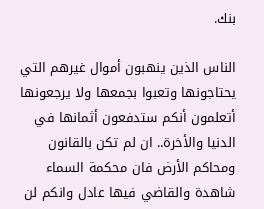بنك.

الناس الذين ينهبون أموال غيرهم التي يحتاجونها وتعبوا بجمعها ولا يرجعونها أتعلمون أنكم ستدفعون أثمانها في الدنيا والأخرة.. ان لم تكن بالقانون ومحاكم الأرض فان محكمة السماء شاهدة والقاضي فيها عادل وانكم لن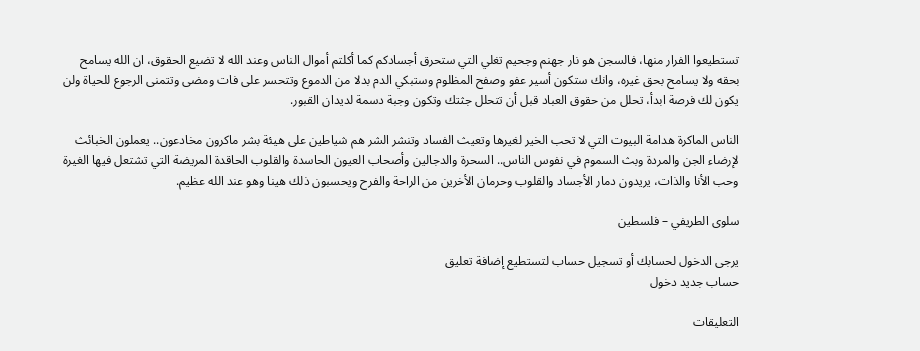تستطيعوا الفرار منها، فالسجن هو نار جهنم وجحيم تغلي التي ستحرق أجسادكم كما أكلتم أموال الناس وعند الله لا تضيع الحقوق، ان الله يسامح بحقه ولا يسامح بحق غيره، وانك ستكون أسير عفو وصفح المظلوم وستبكي الدم بدلا من الدموع وتتحسر على فات ومضى وتتمنى الرجوع للحياة ولن يكون لك فرصة ابدأ، تحلل من حقوق العباد قبل أن تتحلل جثتك وتكون وجبة دسمة لديدان القبور.

الناس الماكرة هدامة البيوت التي لا تحب الخير لغيرها وتعيث الفساد وتنشر الشر هم شياطين على هيئة بشر ماكرون مخادعون.. يعملون الخبائث لإرضاء الجن والمردة وبث السموم في نفوس الناس.. السحرة والدجالين وأصحاب العيون الحاسدة والقلوب الحاقدة المريضة التي تشتعل فيها الغيرة وحب الأنا والذات، يريدون دمار الأجساد والقلوب وحرمان الأخرين من الراحة والفرح ويحسبون ذلك هينا وهو عند الله عظيم.

سلوى الطريفي – فلسطين

يرجى الدخول لحسابك أو تسجيل حساب لتستطيع إضافة تعليق
حساب جديد دخول

التعليقات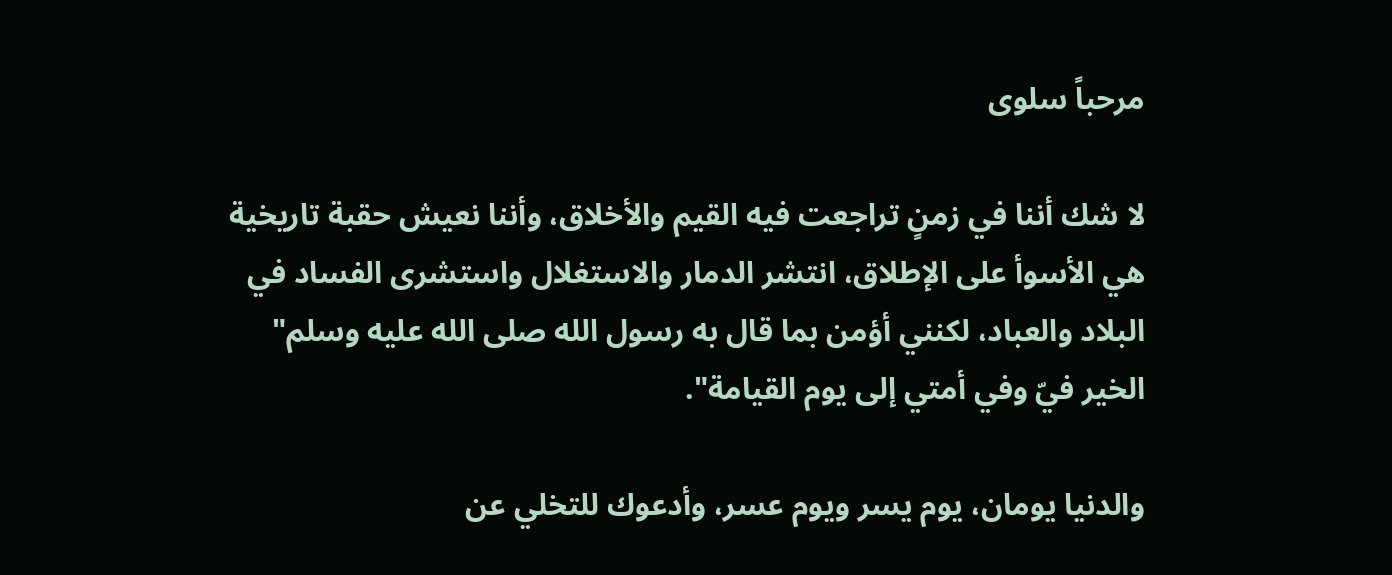مرحباً سلوى

لا شك أننا في زمنٍ تراجعت فيه القيم والأخلاق، وأننا نعيش حقبة تاريخية هي الأسوأ على الإطلاق، انتشر الدمار والاستغلال واستشرى الفساد في البلاد والعباد، لكنني أؤمن بما قال به رسول الله صلى الله عليه وسلم" الخير فيّ وفي أمتي إلى يوم القيامة".

والدنيا يومان، يوم يسر ويوم عسر، وأدعوك للتخلي عن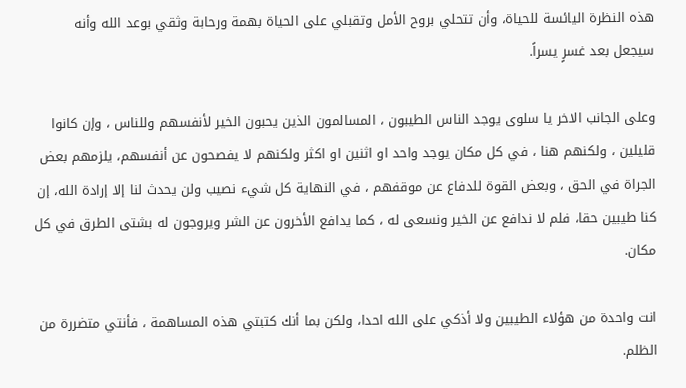هذه النظرة اليائسة للحياة، وأن تتحلي بروح الأمل وتقبلي على الحياة بهمة ورحابة وثقي بوعد الله وأنه سيجعل بعد غسرٍ يسراً.

وعلى الجانب الاخر يا سلوى يوجد الناس الطيبون ، المسالمون الذين يحبون الخير لأنفسهم وللناس ، وإن كانوا قليلين ، ولكنهم هنا ، في كل مكان يوجد واحد او اثنين او اكثر ولكنهم لا يفصحون عن أنفسهم، يلزمهم بعض الجراة في الحق ، وبعض القوة للدفاع عن موقفهم ، في النهاية كل شيء نصيب ولن يحدث لنا إلا إرادة الله، إن كنا طيبين حقا، فلم لا ندافع عن الخير ونسعى له ، كما يدافع الأخرون عن الشر ويروجون له بشتى الطرق في كل مكان.

انت واحدة من هؤلاء الطيبين ولا أذكي على الله احدا، ولكن بما أنك كتبتي هذه المساهمة ، فأنتي متضررة من الظلم.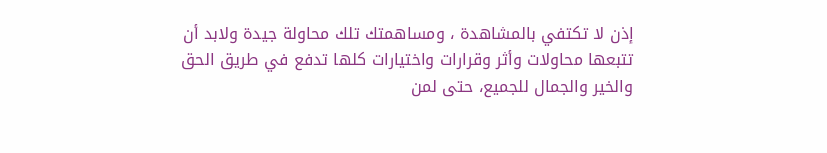إذن لا تكتفي بالمشاهدة ، ومساهمتك تلك محاولة جيدة ولابد أن تتبعها محاولات وأثر وقرارات واختيارات كلها تدفع في طريق الحق والخير والجمال للجميع، حتى لمن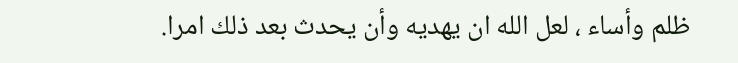ظلم وأساء ، لعل الله ان يهديه وأن يحدث بعد ذلك امرا.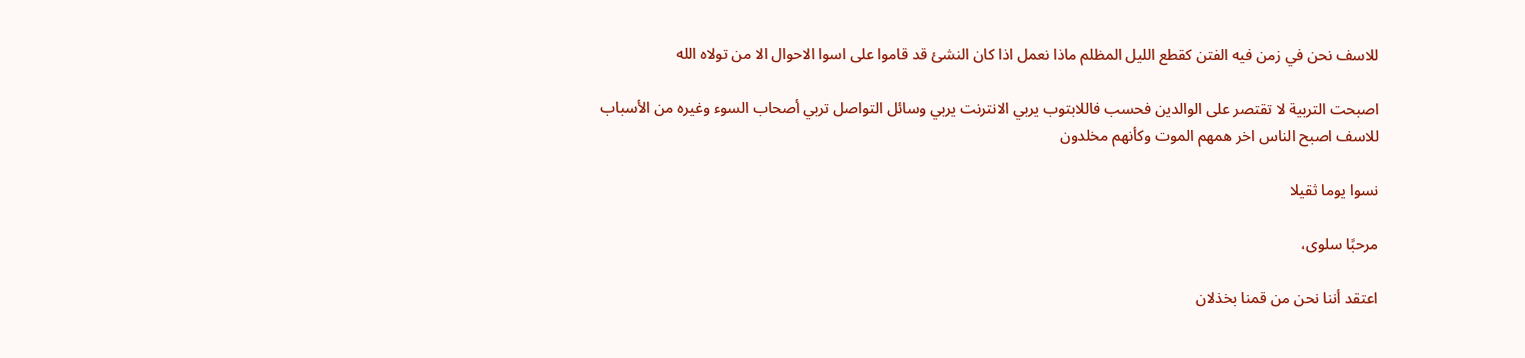للاسف نحن في زمن فيه الفتن كقطع الليل المظلم ماذا نعمل اذا كان النشئ قد قاموا على اسوا الاحوال الا من تولاه الله

اصبحت التربية لا تقتصر على الوالدين فحسب فاللابتوب يربي الانترنت يربي وسائل التواصل تربي أصحاب السوء وغيره من الأسباب للاسف اصبح الناس اخر همهم الموت وكأنهم مخلدون

نسوا يوما ثقيلا

مرحبًا سلوى،

اعتقد أننا نحن من قمنا بخذلان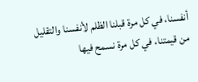أنفسنا، في كل مرة قبلنا الظلم لأنفسنا والتقليل من قيمتنا، في كل مرة نسمح فيها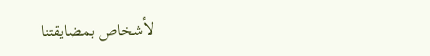لأشخاص بمضايقتنا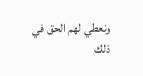ونعطي لهم الحق في ذلك